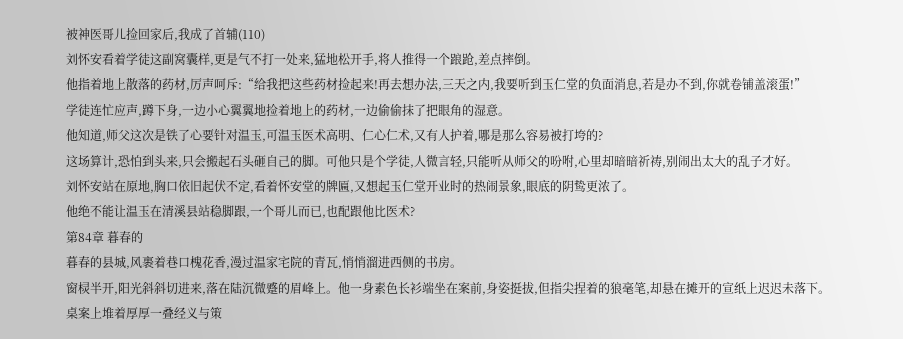被神医哥儿捡回家后,我成了首辅(110)
刘怀安看着学徒这副窝囊样,更是气不打一处来,猛地松开手,将人推得一个踉跄,差点摔倒。
他指着地上散落的药材,厉声呵斥:“给我把这些药材捡起来!再去想办法,三天之内,我要听到玉仁堂的负面消息,若是办不到,你就卷铺盖滚蛋!”
学徒连忙应声,蹲下身,一边小心翼翼地捡着地上的药材,一边偷偷抹了把眼角的湿意。
他知道,师父这次是铁了心要针对温玉,可温玉医术高明、仁心仁术,又有人护着,哪是那么容易被打垮的?
这场算计,恐怕到头来,只会搬起石头砸自己的脚。可他只是个学徒,人微言轻,只能听从师父的吩咐,心里却暗暗祈祷,别闹出太大的乱子才好。
刘怀安站在原地,胸口依旧起伏不定,看着怀安堂的牌匾,又想起玉仁堂开业时的热闹景象,眼底的阴鸷更浓了。
他绝不能让温玉在清溪县站稳脚跟,一个哥儿而已,也配跟他比医术?
第84章 暮春的
暮春的县城,风裹着巷口槐花香,漫过温家宅院的青瓦,悄悄溜进西侧的书房。
窗棂半开,阳光斜斜切进来,落在陆沉微蹙的眉峰上。他一身素色长衫端坐在案前,身姿挺拔,但指尖捏着的狼毫笔,却悬在摊开的宣纸上迟迟未落下。
桌案上堆着厚厚一叠经义与策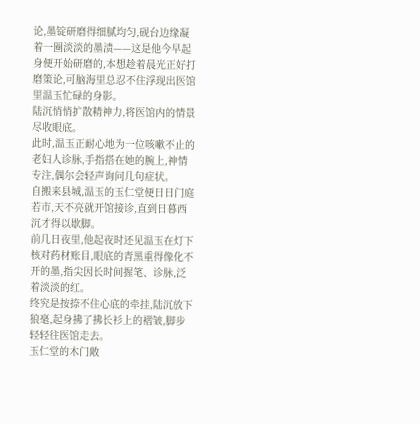论,墨锭研磨得细腻均匀,砚台边缘凝着一圈淡淡的墨渍——这是他今早起身便开始研磨的,本想趁着晨光正好打磨策论,可脑海里总忍不住浮现出医馆里温玉忙碌的身影。
陆沉悄悄扩散精神力,将医馆内的情景尽收眼底。
此时,温玉正耐心地为一位咳嗽不止的老妇人诊脉,手指搭在她的腕上,神情专注,偶尔会轻声询问几句症状。
自搬来县城,温玉的玉仁堂便日日门庭若市,天不亮就开馆接诊,直到日暮西沉才得以歇脚。
前几日夜里,他起夜时还见温玉在灯下核对药材账目,眼底的青黑重得像化不开的墨,指尖因长时间握笔、诊脉,泛着淡淡的红。
终究是按捺不住心底的牵挂,陆沉放下狼毫,起身拂了拂长衫上的褶皱,脚步轻轻往医馆走去。
玉仁堂的木门敞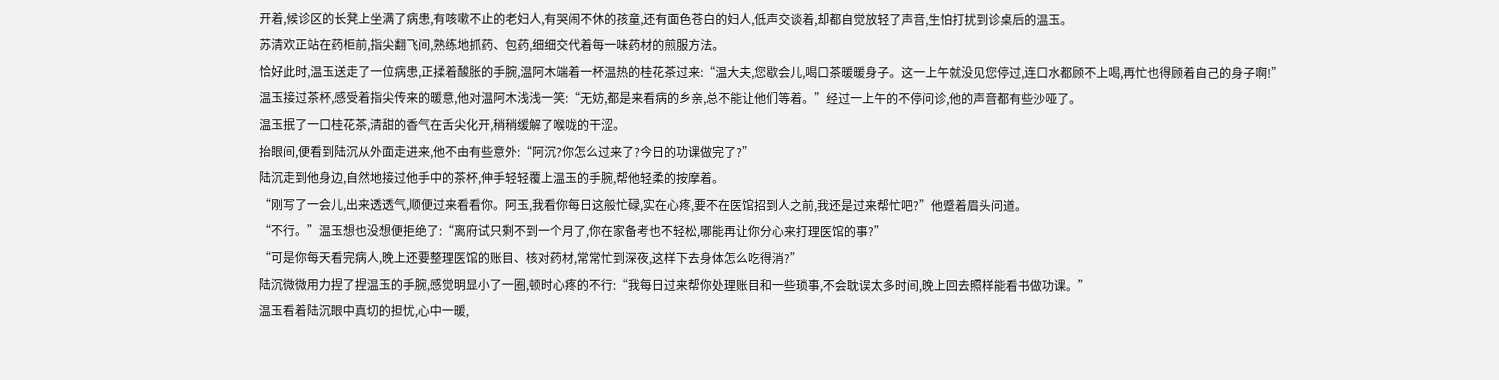开着,候诊区的长凳上坐满了病患,有咳嗽不止的老妇人,有哭闹不休的孩童,还有面色苍白的妇人,低声交谈着,却都自觉放轻了声音,生怕打扰到诊桌后的温玉。
苏清欢正站在药柜前,指尖翻飞间,熟练地抓药、包药,细细交代着每一味药材的煎服方法。
恰好此时,温玉送走了一位病患,正揉着酸胀的手腕,温阿木端着一杯温热的桂花茶过来:“温大夫,您歇会儿,喝口茶暖暖身子。这一上午就没见您停过,连口水都顾不上喝,再忙也得顾着自己的身子啊!”
温玉接过茶杯,感受着指尖传来的暖意,他对温阿木浅浅一笑:“无妨,都是来看病的乡亲,总不能让他们等着。”经过一上午的不停问诊,他的声音都有些沙哑了。
温玉抿了一口桂花茶,清甜的香气在舌尖化开,稍稍缓解了喉咙的干涩。
抬眼间,便看到陆沉从外面走进来,他不由有些意外:“阿沉?你怎么过来了?今日的功课做完了?”
陆沉走到他身边,自然地接过他手中的茶杯,伸手轻轻覆上温玉的手腕,帮他轻柔的按摩着。
“刚写了一会儿,出来透透气,顺便过来看看你。阿玉,我看你每日这般忙碌,实在心疼,要不在医馆招到人之前,我还是过来帮忙吧?”他蹙着眉头问道。
“不行。”温玉想也没想便拒绝了:“离府试只剩不到一个月了,你在家备考也不轻松,哪能再让你分心来打理医馆的事?”
“可是你每天看完病人,晚上还要整理医馆的账目、核对药材,常常忙到深夜,这样下去身体怎么吃得消?”
陆沉微微用力捏了捏温玉的手腕,感觉明显小了一圈,顿时心疼的不行:“我每日过来帮你处理账目和一些琐事,不会耽误太多时间,晚上回去照样能看书做功课。”
温玉看着陆沉眼中真切的担忧,心中一暖,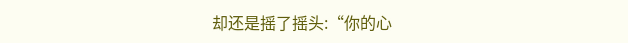却还是摇了摇头:“你的心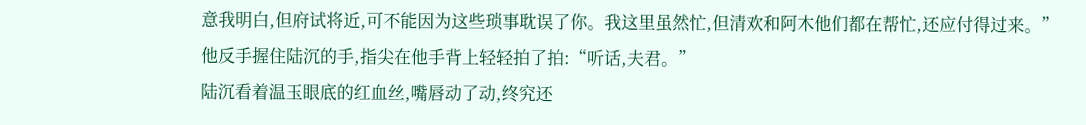意我明白,但府试将近,可不能因为这些琐事耽误了你。我这里虽然忙,但清欢和阿木他们都在帮忙,还应付得过来。”
他反手握住陆沉的手,指尖在他手背上轻轻拍了拍:“听话,夫君。”
陆沉看着温玉眼底的红血丝,嘴唇动了动,终究还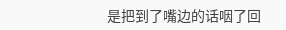是把到了嘴边的话咽了回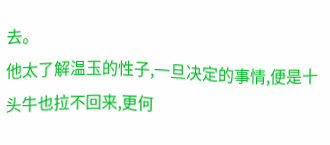去。
他太了解温玉的性子,一旦决定的事情,便是十头牛也拉不回来,更何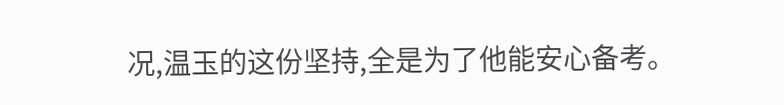况,温玉的这份坚持,全是为了他能安心备考。